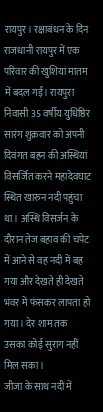रायपुर। रक्षाबंधन के दिन राजधानी रायपुर में एक परिवार की खुशियां मातम में बदल गईं। रायपुरा निवासी 35 वर्षीय युधिष्ठिर सारंग शुक्रवार को अपनी दिवंगत बहन की अस्थियां विसर्जित करने महादेवघाट स्थित खारुन नदी पहुंचा था। अस्थि विसर्जन के दौरान तेज बहाव की चपेट में आने से वह नदी में बह गया और देखते ही देखते भंवर में फंसकर लापता हो गया। देर शाम तक उसका कोई सुराग नहीं मिल सका।
जीजा के साथ नदी में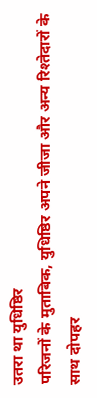उतरा था युधिष्ठिर
परिजनों के मुताबिक, युधिष्ठिर अपने जीजा और अन्य रिश्तेदारों के साथ दोपहर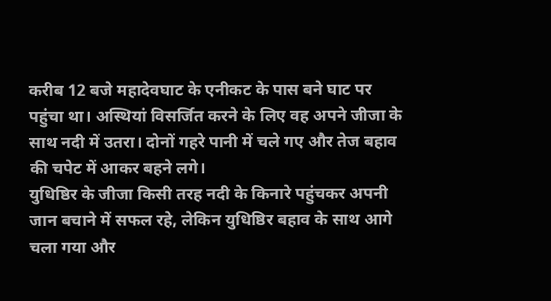करीब 12 बजे महादेवघाट के एनीकट के पास बने घाट पर पहुंचा था। अस्थियां विसर्जित करने के लिए वह अपने जीजा के साथ नदी में उतरा। दोनों गहरे पानी में चले गए और तेज बहाव की चपेट में आकर बहने लगे।
युधिष्ठिर के जीजा किसी तरह नदी के किनारे पहुंचकर अपनी जान बचाने में सफल रहे, लेकिन युधिष्ठिर बहाव के साथ आगे चला गया और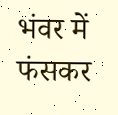भंवर में फंसकर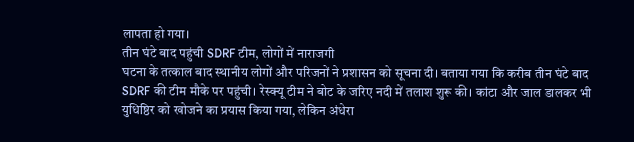लापता हो गया।
तीन घंटे बाद पहुंची SDRF टीम, लोगों में नाराजगी
घटना के तत्काल बाद स्थानीय लोगों और परिजनों ने प्रशासन को सूचना दी। बताया गया कि करीब तीन घंटे बाद SDRF की टीम मौके पर पहुंची। रेस्क्यू टीम ने बोट के जरिए नदी में तलाश शुरू की। कांटा और जाल डालकर भी युधिष्ठिर को खोजने का प्रयास किया गया, लेकिन अंधेरा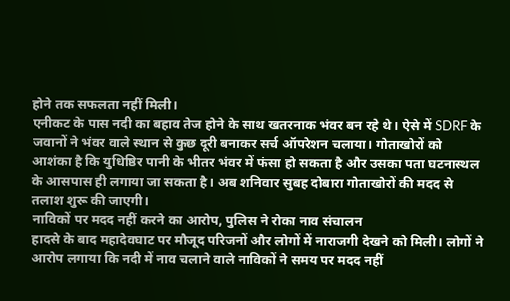होने तक सफलता नहीं मिली।
एनीकट के पास नदी का बहाव तेज होने के साथ खतरनाक भंवर बन रहे थे। ऐसे में SDRF के जवानों ने भंवर वाले स्थान से कुछ दूरी बनाकर सर्च ऑपरेशन चलाया। गोताखोरों को आशंका है कि युधिष्ठिर पानी के भीतर भंवर में फंसा हो सकता है और उसका पता घटनास्थल के आसपास ही लगाया जा सकता है। अब शनिवार सुबह दोबारा गोताखोरों की मदद से तलाश शुरू की जाएगी।
नाविकों पर मदद नहीं करने का आरोप, पुलिस ने रोका नाव संचालन
हादसे के बाद महादेवघाट पर मौजूद परिजनों और लोगों में नाराजगी देखने को मिली। लोगों ने आरोप लगाया कि नदी में नाव चलाने वाले नाविकों ने समय पर मदद नहीं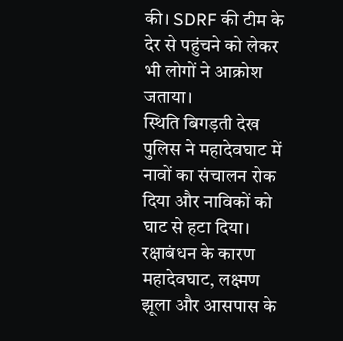की। SDRF की टीम के देर से पहुंचने को लेकर भी लोगों ने आक्रोश जताया।
स्थिति बिगड़ती देख पुलिस ने महादेवघाट में नावों का संचालन रोक दिया और नाविकों को घाट से हटा दिया। रक्षाबंधन के कारण महादेवघाट, लक्ष्मण झूला और आसपास के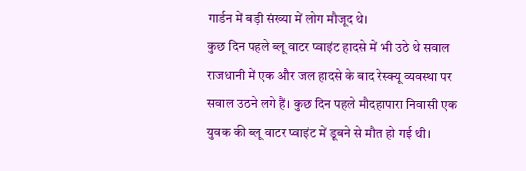गार्डन में बड़ी संख्या में लोग मौजूद थे।
कुछ दिन पहले ब्लू वाटर प्वाइंट हादसे में भी उठे थे सवाल
राजधानी में एक और जल हादसे के बाद रेस्क्यू व्यवस्था पर सवाल उठने लगे हैं। कुछ दिन पहले मौदहापारा निवासी एक युवक की ब्लू वाटर प्वाइंट में डूबने से मौत हो गई थी।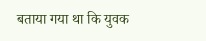बताया गया था कि युवक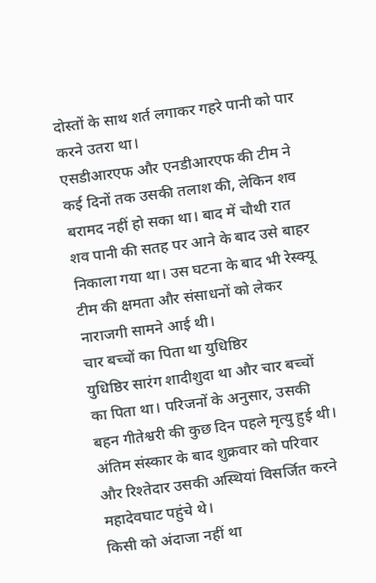दोस्तों के साथ शर्त लगाकर गहरे पानी को पार करने उतरा था।
एसडीआरएफ और एनडीआरएफ की टीम ने कई दिनों तक उसकी तलाश की, लेकिन शव बरामद नहीं हो सका था। बाद में चौथी रात शव पानी की सतह पर आने के बाद उसे बाहर निकाला गया था। उस घटना के बाद भी रेस्क्यू टीम की क्षमता और संसाधनों को लेकर नाराजगी सामने आई थी।
चार बच्चों का पिता था युधिष्ठिर
युधिष्ठिर सारंग शादीशुदा था और चार बच्चों का पिता था। परिजनों के अनुसार, उसकी बहन गीतेश्वरी की कुछ दिन पहले मृत्यु हुई थी। अंतिम संस्कार के बाद शुक्रवार को परिवार और रिश्तेदार उसकी अस्थियां विसर्जित करने महादेवघाट पहुंचे थे।
किसी को अंदाजा नहीं था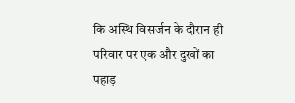कि अस्थि विसर्जन के दौरान ही परिवार पर एक और दुखों का पहाड़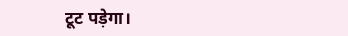टूट पड़ेगा।